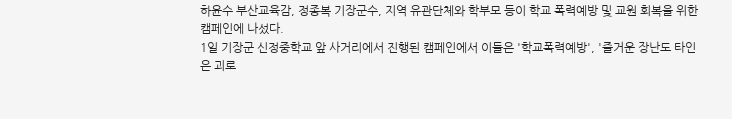하윤수 부산교육감, 정종복 기장군수, 지역 유관단체와 학부모 등이 학교 폭력예방 및 교원 회복을 위한 캠페인에 나섰다.
1일 기장군 신정중학교 앞 사거리에서 진행된 캠페인에서 이들은 '학교폭력예방', '즐거운 장난도 타인은 괴로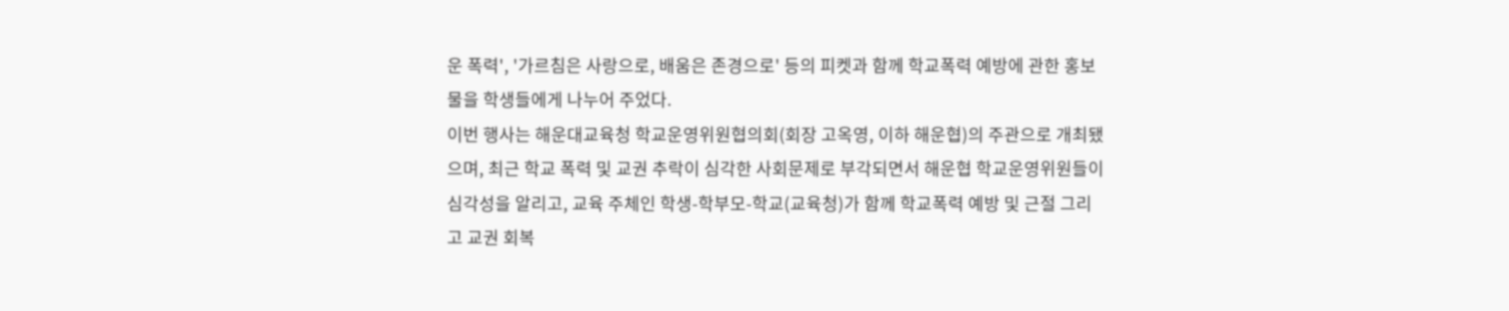운 폭력', '가르침은 사랑으로, 배움은 존경으로' 등의 피켓과 함께 학교폭력 예방에 관한 홍보물을 학생들에게 나누어 주었다.
이번 행사는 해운대교육청 학교운영위원협의회(회장 고옥영, 이하 해운협)의 주관으로 개최됐으며, 최근 학교 폭력 및 교권 추락이 심각한 사회문제로 부각되면서 해운협 학교운영위원들이 심각성을 알리고, 교육 주체인 학생-학부모-학교(교육청)가 함께 학교폭력 예방 및 근절 그리고 교권 회복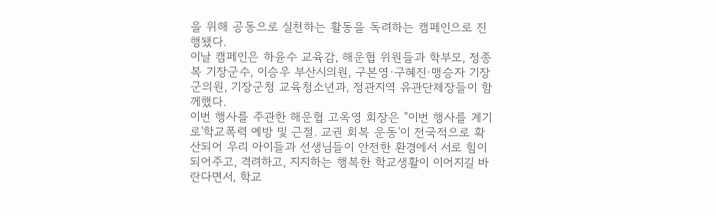을 위해 공동으로 실천하는 활동을 독려하는 캠페인으로 진행됐다.
이날 캠페인은 하윤수 교육감, 해운협 위원들과 학부모, 정종복 기장군수, 이승우 부산시의원, 구본영·구혜진·맹승자 기장군의원, 기장군청 교육청소년과, 정관지역 유관단체장들이 함께했다.
이번 행사를 주관한 해운협 고옥영 회장은 "이번 행사를 계기로'학교폭력 예방 및 근절. 교권 회복 운동'이 전국적으로 확산되어 우리 아이들과 선생님들이 안전한 환경에서 서로 힘이 되어주고, 격려하고, 지지하는 행복한 학교생활이 이어지길 바란다면서, 학교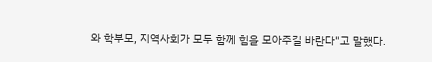와 학부모, 지역사회가 모두 함께 힘을 모아주길 바란다"고 말했다.